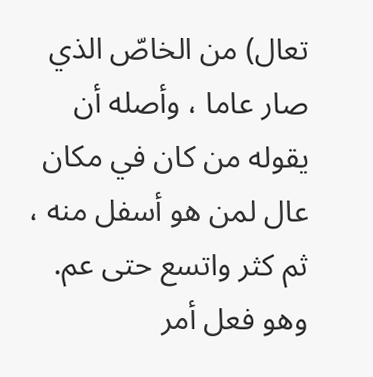تعال) من الخاصّ الذي صار عاما ، وأصله أن يقوله من كان في مكان عال لمن هو أسفل منه ، ثم كثر واتسع حتى عم. وهو فعل أمر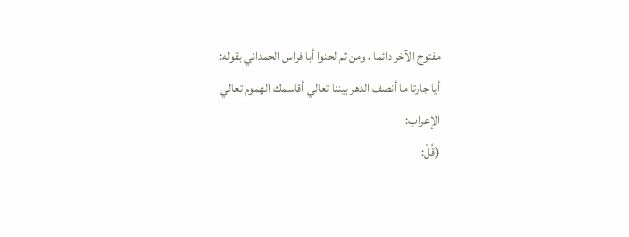مفتوح الآخر دائما ، ومن ثم لحنوا أبا فراس الحمداني بقوله:
أيا جارتا ما أنصف الدهر بيننا تعالي أقاسمك الهموم تعالي
الإعراب:
(قُلْ: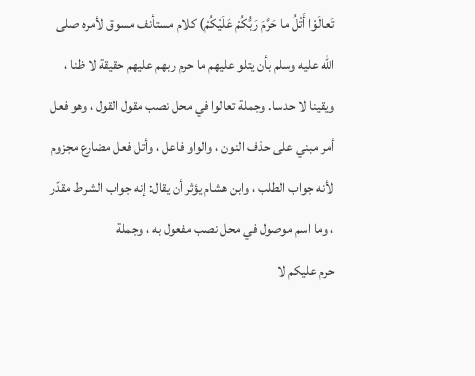تَعالَوْا أَتْلُ ما حَرَّمَ رَبُّكُمْ عَلَيْكُمْ) كلام مستأنف مسوق لأمره صلى اللّه عليه وسلم بأن يتلو عليهم ما حرم ربهم عليهم حقيقة لا ظنا ، ويقينا لا حدسا. وجملة تعالوا في محل نصب مقول القول ، وهو فعل أمر مبني على حذف النون ، والواو فاعل ، وأتل فعل مضارع مجزوم لأنه جواب الطلب ، وابن هشام يؤثر أن يقال: إنه جواب الشرط مقدّر ، وما اسم موصول في محل نصب مفعول به ، وجملة
حرم عليكم لا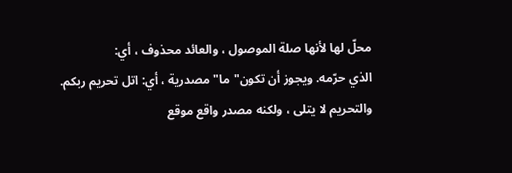محلّ لها لأنها صلة الموصول ، والعائد محذوف ، أي:
الذي حرّمه. ويجوز أن تكون"ما"مصدرية ، أي: اتل تحريم ربكم. والتحريم لا يتلى ، ولكنه مصدر واقع موقع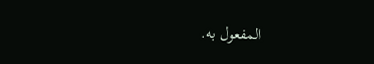المفعول به.